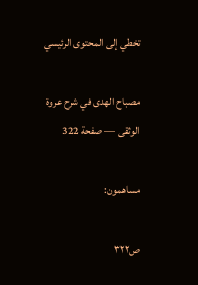تخطي إلى المحتوى الرئيسي

مصباح الهدى في شرح عروة الوثقى — صفحة 322

مساهمون:

ص٣٢٢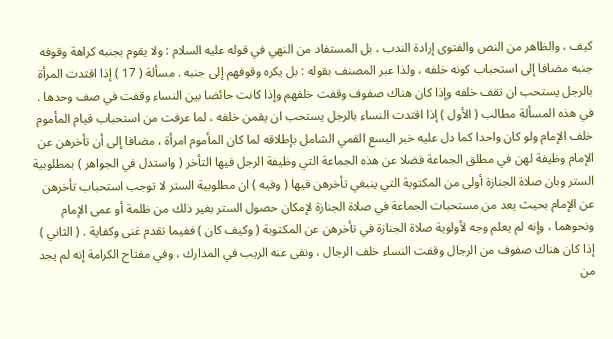كيف ، والظاهر من النص والفتوى إرادة الندب ، بل المستفاد من النهي في قوله عليه السلام : ولا يقوم بجنبه كراهة وقوفه جنبه مضافا إلى استحباب كونه خلفه ، ولذا عبر المصنف بقوله : بل يكره وقوفهم إلى جنبه . مسألة ( 17 ) إذا اقتدت المرأة بالرجل يستحب ان تقف خلفه وإذا كان هناك صفوف وقفت خلفهم وإذا كانت حائضا بين النساء وقفت في صف وحدها . في هذه المسألة مطالب ( الأول ) إذا اقتدت النساء بالرجل يستحب ان يقمن خلفه ، لما عرفت من استحباب قيام المأموم خلف الإمام ولو كان واحدا كما دل عليه خبر اليسع القمي الشامل بإطلاقه لما كان المأموم امرأة ، مضافا إلى أن تأخرهن عن الإمام وظيفة لهن في مطلق الجماعة فضلا عن هذه الجماعة التي وظيفة الرجل فيها التأخر ( واستدل في الجواهر ) بمطلوبية الستر وبان صلاة الجنازة أولى من المكتوبة التي ينبغي تأخرهن فيها ( وفيه ) ان مطلوبية الستر لا توجب استحباب تأخرهن عن الإمام بحيث يعد من مستحبات الجماعة في صلاة الجنازة لإمكان حصول الستر بغير ذلك من ظلمة أو عمى الإمام ونحوهما ، وإنه لم يعلم وجه لأولوية صلاة الجنازة في تأخرهن عن المكتوبة ( وكيف كان ) ففيما تقدم غنى وكفاية . ( الثاني ) إذا كان هناك صفوف من الرجال وقفت النساء خلف الرجال ، ونفى عنه الريب في المدارك ، وفي مفتاح الكرامة إنه لم يجد من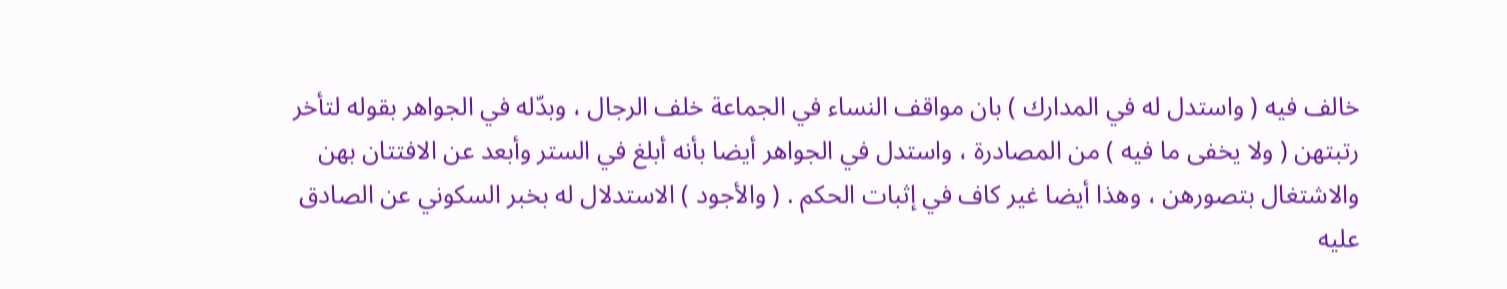خالف فيه ( واستدل له في المدارك ) بان مواقف النساء في الجماعة خلف الرجال ، وبدّله في الجواهر بقوله لتأخر رتبتهن ( ولا يخفى ما فيه ) من المصادرة ، واستدل في الجواهر أيضا بأنه أبلغ في الستر وأبعد عن الافتتان بهن والاشتغال بتصورهن ، وهذا أيضا غير كاف في إثبات الحكم . ( والأجود ) الاستدلال له بخبر السكوني عن الصادق عليه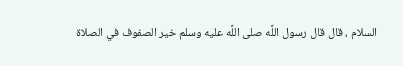السلام ، قال قال رسول اللَّه صلى اللَّه عليه وسلم خير الصفوف في الصلاة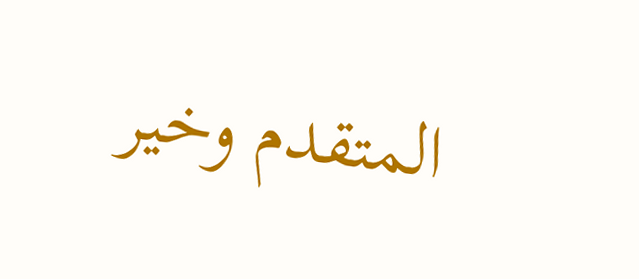المتقدم وخير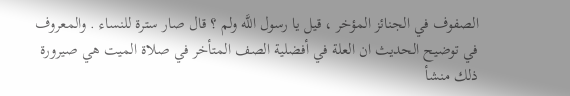الصفوف في الجنائز المؤخر ، قيل يا رسول اللَّه ولم ؟ قال صار سترة للنساء . والمعروف في توضيح الحديث ان العلة في أفضلية الصف المتأخر في صلاة الميت هي صيرورة ذلك منشأ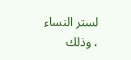لستر النساء ، وذلك